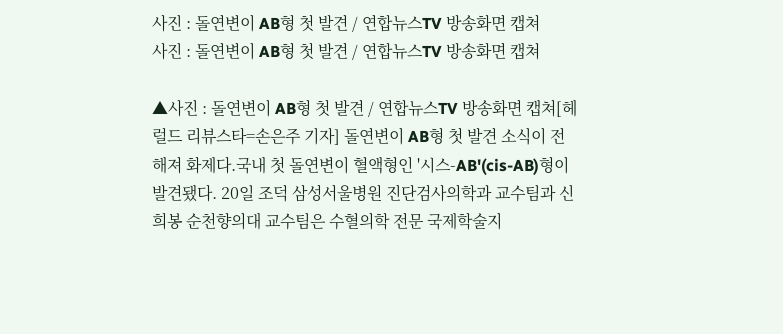사진 : 돌연변이 AB형 첫 발견 / 연합뉴스TV 방송화면 캡쳐
사진 : 돌연변이 AB형 첫 발견 / 연합뉴스TV 방송화면 캡쳐

▲사진 : 돌연변이 AB형 첫 발견 / 연합뉴스TV 방송화면 캡쳐[헤럴드 리뷰스타=손은주 기자] 돌연변이 AB형 첫 발견 소식이 전해져 화제다.국내 첫 돌연변이 혈액형인 '시스-AB'(cis-AB)형이 발견됐다. 20일 조덕 삼성서울병원 진단검사의학과 교수팀과 신희봉 순천향의대 교수팀은 수혈의학 전문 국제학술지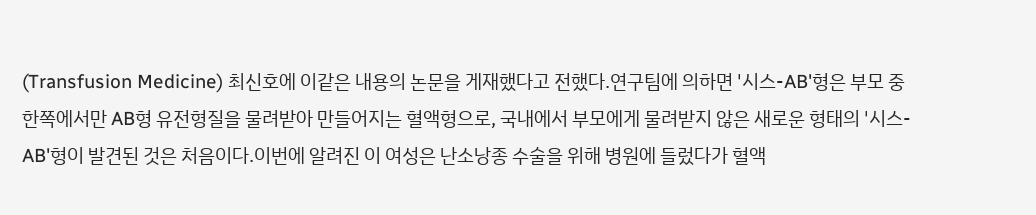(Transfusion Medicine) 최신호에 이같은 내용의 논문을 게재했다고 전했다.연구팀에 의하면 '시스-AB'형은 부모 중 한쪽에서만 AB형 유전형질을 물려받아 만들어지는 혈액형으로, 국내에서 부모에게 물려받지 않은 새로운 형태의 '시스-AB'형이 발견된 것은 처음이다.이번에 알려진 이 여성은 난소낭종 수술을 위해 병원에 들렀다가 혈액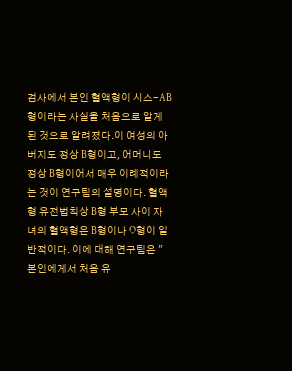검사에서 본인 혈액형이 시스-AB형이라는 사실을 처음으로 알게 된 것으로 알려졌다.이 여성의 아버지도 정상 B형이고, 어머니도 정상 B형이어서 매우 이례적이라는 것이 연구팀의 설명이다. 혈액형 유전법칙상 B형 부모 사이 자녀의 혈액형은 B형이나 O형이 일반적이다. 이에 대해 연구팀은 "본인에게서 처음 유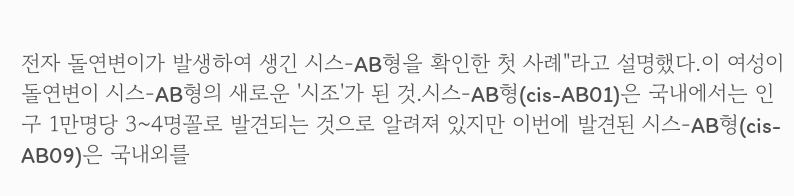전자 돌연변이가 발생하여 생긴 시스-AB형을 확인한 첫 사례"라고 설명했다.이 여성이 돌연변이 시스-AB형의 새로운 '시조'가 된 것.시스-AB형(cis-AB01)은 국내에서는 인구 1만명당 3~4명꼴로 발견되는 것으로 알려져 있지만 이번에 발견된 시스-AB형(cis-AB09)은 국내외를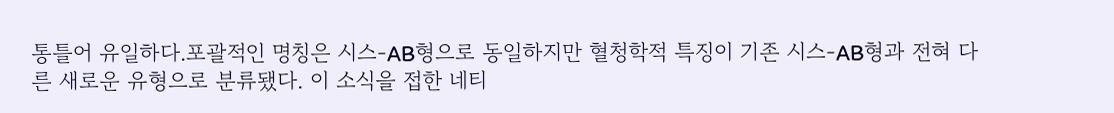통틀어 유일하다.포괄적인 명칭은 시스-AB형으로 동일하지만 혈청학적 특징이 기존 시스-AB형과 전혀 다른 새로운 유형으로 분류됐다. 이 소식을 접한 네티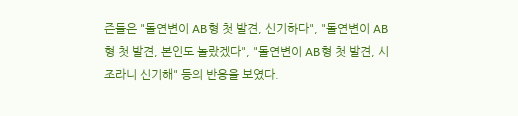즌들은 "돌연변이 AB형 첫 발견, 신기하다", "돌연변이 AB형 첫 발견, 본인도 놀랐겠다", "돌연변이 AB형 첫 발견, 시조라니 신기해" 등의 반응을 보였다.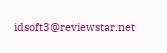idsoft3@reviewstar.net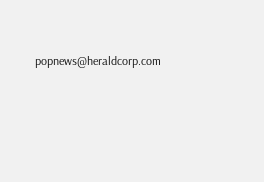popnews@heraldcorp.com